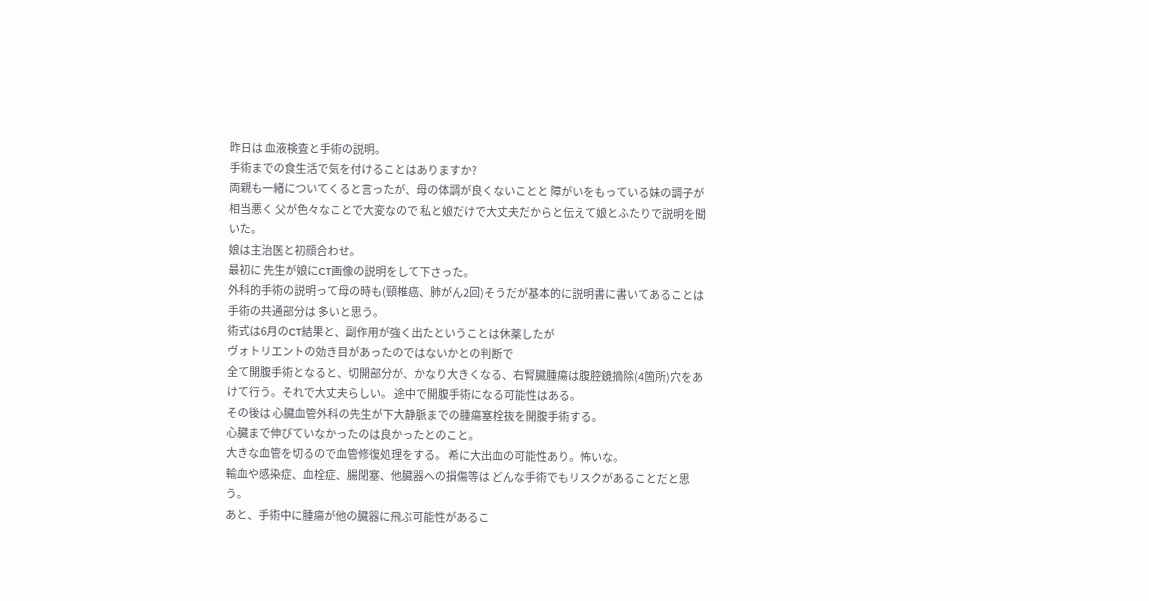昨日は 血液検査と手術の説明。
手術までの食生活で気を付けることはありますか?
両親も一緒についてくると言ったが、母の体調が良くないことと 障がいをもっている妹の調子が相当悪く 父が色々なことで大変なので 私と娘だけで大丈夫だからと伝えて娘とふたりで説明を聞いた。
娘は主治医と初顔合わせ。
最初に 先生が娘にCT画像の説明をして下さった。
外科的手術の説明って母の時も(頸椎癌、肺がん2回)そうだが基本的に説明書に書いてあることは手術の共通部分は 多いと思う。
術式は6月のCT結果と、副作用が強く出たということは休薬したが
ヴォトリエントの効き目があったのではないかとの判断で
全て開腹手術となると、切開部分が、かなり大きくなる、右腎臓腫瘍は腹腔鏡摘除(4箇所)穴をあけて行う。それで大丈夫らしい。 途中で開腹手術になる可能性はある。
その後は 心臓血管外科の先生が下大静脈までの腫瘍塞栓抜を開腹手術する。
心臓まで伸びていなかったのは良かったとのこと。
大きな血管を切るので血管修復処理をする。 希に大出血の可能性あり。怖いな。
輸血や感染症、血栓症、腸閉塞、他臓器への損傷等は どんな手術でもリスクがあることだと思う。
あと、手術中に腫瘍が他の臓器に飛ぶ可能性があるこ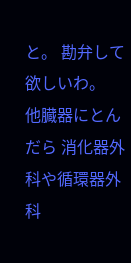と。 勘弁して欲しいわ。
他臓器にとんだら 消化器外科や循環器外科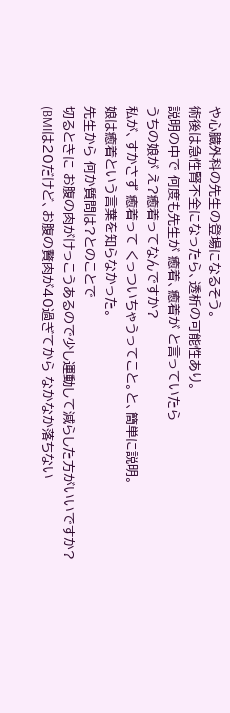や心臓外科の先生の登場になるそう。
術後は急性腎不全になったら、透析の可能性あり。
説明の中で 何度も先生が 癒着、癒着が と言っていたら
うちの娘が え?癒着ってなんですか?
私が、すかさず 癒着って くっついちゃうってこと。と、簡単に説明。
娘は癒着という言葉を知らなかった。
先生から 何か質問は?とのことで
切るときに お腹の肉がけっこうあるので少し運動して減らした方がいいですか?
(BMIは20だけど、お腹の贅肉が40過ぎてから なかなか落ちない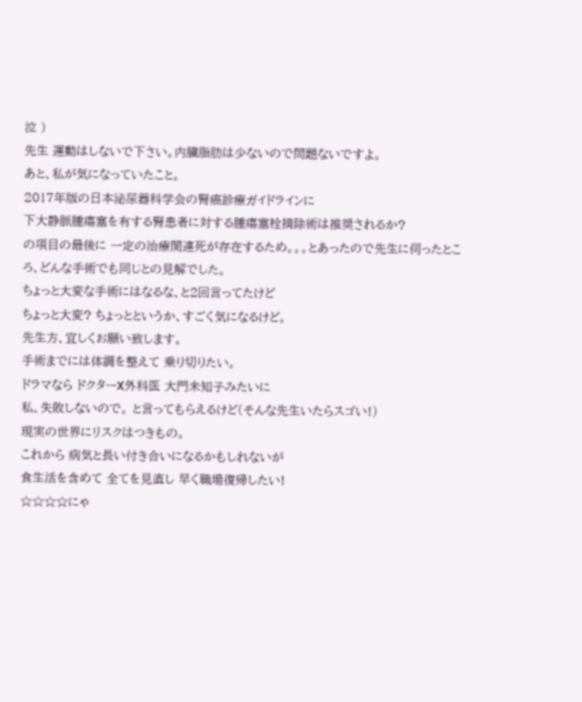泣 )
先生 運動はしないで下さい。内臓脂肪は少ないので問題ないですよ。
あと、私が気になっていたこと。
2017年版の日本泌尿器科学会の腎癌診療ガイドラインに
下大静脈腫瘍塞を有する腎患者に対する腫瘍塞栓摘除術は推奨されるか?
の項目の最後に 一定の治療関連死が存在するため。。。とあったので先生に伺ったところ、どんな手術でも同じとの見解でした。
ちょっと大変な手術にはなるな、と2回言ってたけど
ちょっと大変? ちょっとというか、すごく気になるけど。
先生方、宜しくお願い致します。
手術までには体調を整えて 乗り切りたい。
ドラマなら ドクターX外科医 大門未知子みたいに
私、失敗しないので。 と言ってもらえるけど(そんな先生いたらスゴい!)
現実の世界にリスクはつきもの。
これから 病気と長い付き合いになるかもしれないが
食生活を含めて 全てを見直し 早く職場復帰したい!
☆☆☆☆にゃ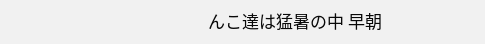んこ達は猛暑の中 早朝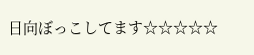日向ぼっこしてます☆☆☆☆☆